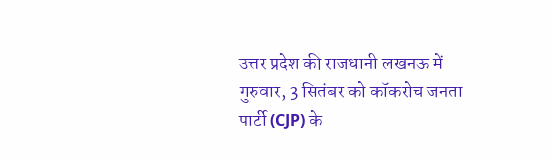उत्तर प्रदेश की राजधानी लखनऊ में गुरुवार, 3 सितंबर को कॉकरोच जनता पार्टी (CJP) के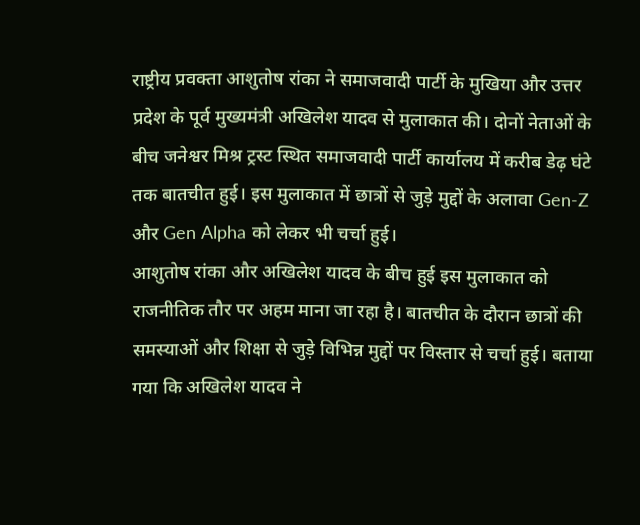राष्ट्रीय प्रवक्ता आशुतोष रांका ने समाजवादी पार्टी के मुखिया और उत्तर प्रदेश के पूर्व मुख्यमंत्री अखिलेश यादव से मुलाकात की। दोनों नेताओं के बीच जनेश्वर मिश्र ट्रस्ट स्थित समाजवादी पार्टी कार्यालय में करीब डेढ़ घंटे तक बातचीत हुई। इस मुलाकात में छात्रों से जुड़े मुद्दों के अलावा Gen-Z और Gen Alpha को लेकर भी चर्चा हुई।
आशुतोष रांका और अखिलेश यादव के बीच हुई इस मुलाकात को राजनीतिक तौर पर अहम माना जा रहा है। बातचीत के दौरान छात्रों की समस्याओं और शिक्षा से जुड़े विभिन्न मुद्दों पर विस्तार से चर्चा हुई। बताया गया कि अखिलेश यादव ने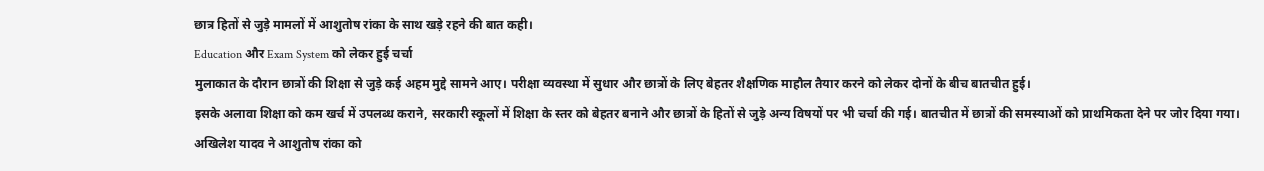छात्र हितों से जुड़े मामलों में आशुतोष रांका के साथ खड़े रहने की बात कही।
Education और Exam System को लेकर हुई चर्चा
मुलाकात के दौरान छात्रों की शिक्षा से जुड़े कई अहम मुद्दे सामने आए। परीक्षा व्यवस्था में सुधार और छात्रों के लिए बेहतर शैक्षणिक माहौल तैयार करने को लेकर दोनों के बीच बातचीत हुई।
इसके अलावा शिक्षा को कम खर्च में उपलब्ध कराने, सरकारी स्कूलों में शिक्षा के स्तर को बेहतर बनाने और छात्रों के हितों से जुड़े अन्य विषयों पर भी चर्चा की गई। बातचीत में छात्रों की समस्याओं को प्राथमिकता देने पर जोर दिया गया।
अखिलेश यादव ने आशुतोष रांका को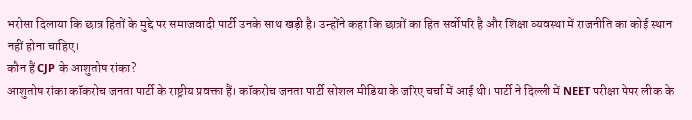भरोसा दिलाया कि छात्र हितों के मुद्दे पर समाजवादी पार्टी उनके साथ खड़ी है। उन्होंने कहा कि छात्रों का हित सर्वोपरि है और शिक्षा व्यवस्था में राजनीति का कोई स्थान नहीं होना चाहिए।
कौन हैं CJP के आशुतोष रांका?
आशुतोष रांका कॉकरोच जनता पार्टी के राष्ट्रीय प्रवक्ता हैं। कॉकरोच जनता पार्टी सोशल मीडिया के जरिए चर्चा में आई थी। पार्टी ने दिल्ली में NEET परीक्षा पेपर लीक के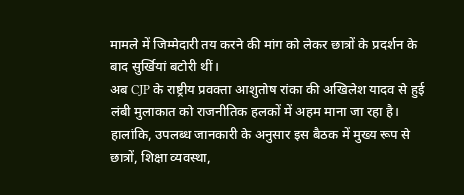मामले में जिम्मेदारी तय करने की मांग को लेकर छात्रों के प्रदर्शन के बाद सुर्खियां बटोरी थीं।
अब CJP के राष्ट्रीय प्रवक्ता आशुतोष रांका की अखिलेश यादव से हुई लंबी मुलाकात को राजनीतिक हलकों में अहम माना जा रहा है। हालांकि, उपलब्ध जानकारी के अनुसार इस बैठक में मुख्य रूप से छात्रों, शिक्षा व्यवस्था,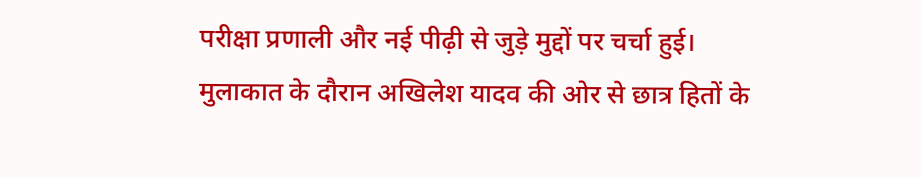परीक्षा प्रणाली और नई पीढ़ी से जुड़े मुद्दों पर चर्चा हुई।
मुलाकात के दौरान अखिलेश यादव की ओर से छात्र हितों के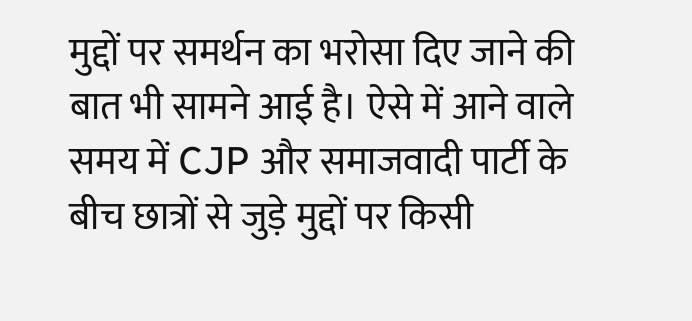मुद्दों पर समर्थन का भरोसा दिए जाने की बात भी सामने आई है। ऐसे में आने वाले समय में CJP और समाजवादी पार्टी के बीच छात्रों से जुड़े मुद्दों पर किसी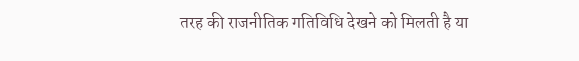तरह की राजनीतिक गतिविधि देखने को मिलती है या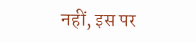नहीं, इस पर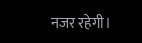नजर रहेगी।